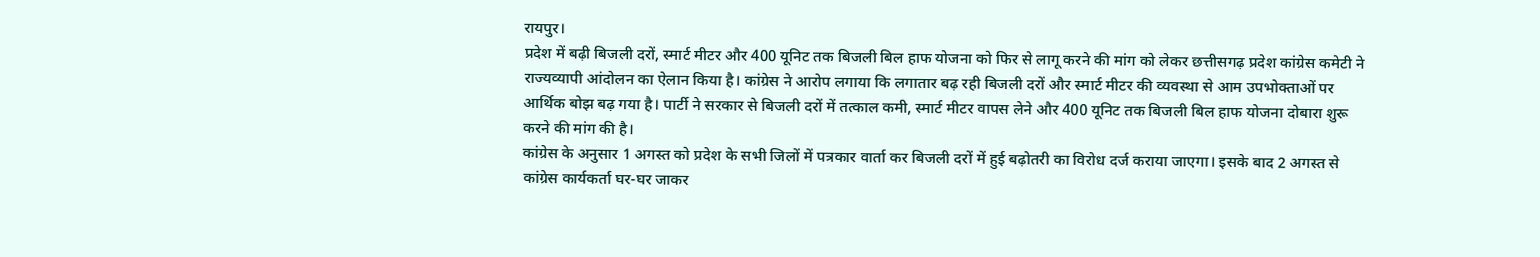रायपुर।
प्रदेश में बढ़ी बिजली दरों, स्मार्ट मीटर और 400 यूनिट तक बिजली बिल हाफ योजना को फिर से लागू करने की मांग को लेकर छत्तीसगढ़ प्रदेश कांग्रेस कमेटी ने राज्यव्यापी आंदोलन का ऐलान किया है। कांग्रेस ने आरोप लगाया कि लगातार बढ़ रही बिजली दरों और स्मार्ट मीटर की व्यवस्था से आम उपभोक्ताओं पर आर्थिक बोझ बढ़ गया है। पार्टी ने सरकार से बिजली दरों में तत्काल कमी, स्मार्ट मीटर वापस लेने और 400 यूनिट तक बिजली बिल हाफ योजना दोबारा शुरू करने की मांग की है।
कांग्रेस के अनुसार 1 अगस्त को प्रदेश के सभी जिलों में पत्रकार वार्ता कर बिजली दरों में हुई बढ़ोतरी का विरोध दर्ज कराया जाएगा। इसके बाद 2 अगस्त से कांग्रेस कार्यकर्ता घर-घर जाकर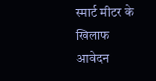स्मार्ट मीटर के खिलाफ आवेदन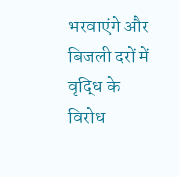भरवाएंगे और बिजली दरों में वृद्धि के विरोध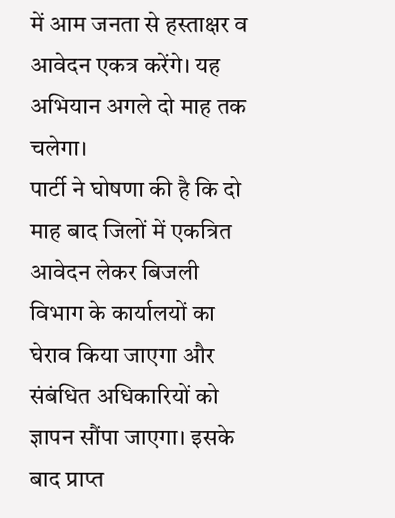में आम जनता से हस्ताक्षर व आवेदन एकत्र करेंगे। यह अभियान अगले दो माह तक चलेगा।
पार्टी ने घोषणा की है कि दो माह बाद जिलों में एकत्रित आवेदन लेकर बिजली विभाग के कार्यालयों का घेराव किया जाएगा और संबंधित अधिकारियों को ज्ञापन सौंपा जाएगा। इसके बाद प्राप्त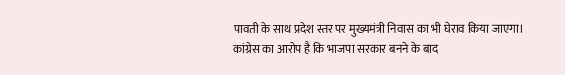पावती के साथ प्रदेश स्तर पर मुख्यमंत्री निवास का भी घेराव किया जाएगा।
कांग्रेस का आरोप है कि भाजपा सरकार बनने के बाद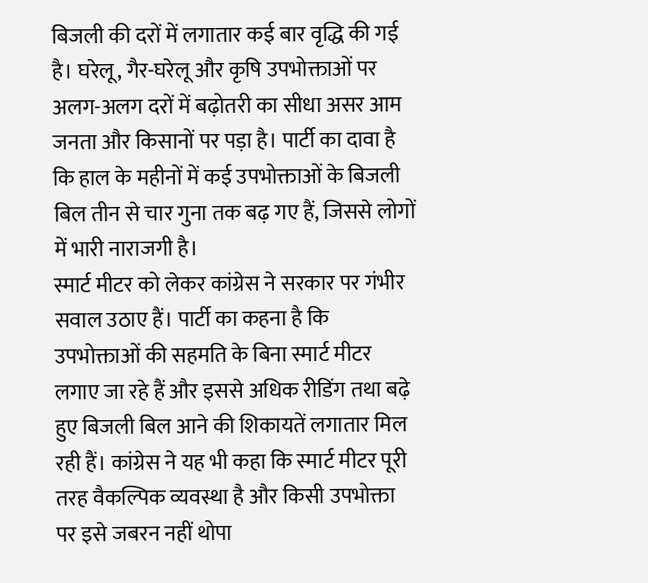बिजली की दरों में लगातार कई बार वृद्धि की गई है। घरेलू, गैर-घरेलू और कृषि उपभोक्ताओं पर अलग-अलग दरों में बढ़ोतरी का सीधा असर आम जनता और किसानों पर पड़ा है। पार्टी का दावा है कि हाल के महीनों में कई उपभोक्ताओं के बिजली बिल तीन से चार गुना तक बढ़ गए हैं, जिससे लोगों में भारी नाराजगी है।
स्मार्ट मीटर को लेकर कांग्रेस ने सरकार पर गंभीर सवाल उठाए हैं। पार्टी का कहना है कि उपभोक्ताओं की सहमति के बिना स्मार्ट मीटर लगाए जा रहे हैं और इससे अधिक रीडिंग तथा बढ़े हुए बिजली बिल आने की शिकायतें लगातार मिल रही हैं। कांग्रेस ने यह भी कहा कि स्मार्ट मीटर पूरी तरह वैकल्पिक व्यवस्था है और किसी उपभोक्ता पर इसे जबरन नहीं थोपा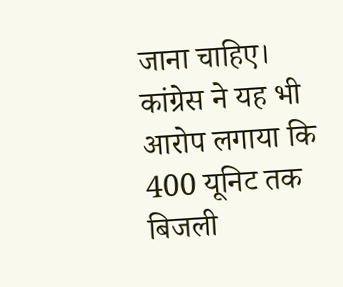जाना चाहिए।
कांग्रेस ने यह भी आरोप लगाया कि 400 यूनिट तक बिजली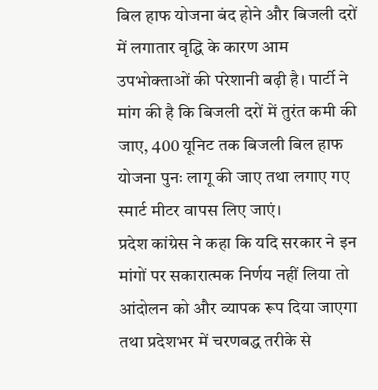बिल हाफ योजना बंद होने और बिजली दरों में लगातार वृद्धि के कारण आम उपभोक्ताओं की परेशानी बढ़ी है। पार्टी ने मांग की है कि बिजली दरों में तुरंत कमी की जाए, 400 यूनिट तक बिजली बिल हाफ योजना पुनः लागू की जाए तथा लगाए गए स्मार्ट मीटर वापस लिए जाएं।
प्रदेश कांग्रेस ने कहा कि यदि सरकार ने इन मांगों पर सकारात्मक निर्णय नहीं लिया तो आंदोलन को और व्यापक रूप दिया जाएगा तथा प्रदेशभर में चरणबद्ध तरीके से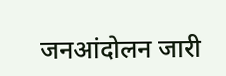जनआंदोलन जारी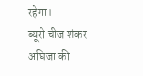रहेगा।
ब्यूरो चीज शंकर अघिजा की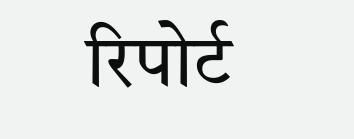रिपोर्ट